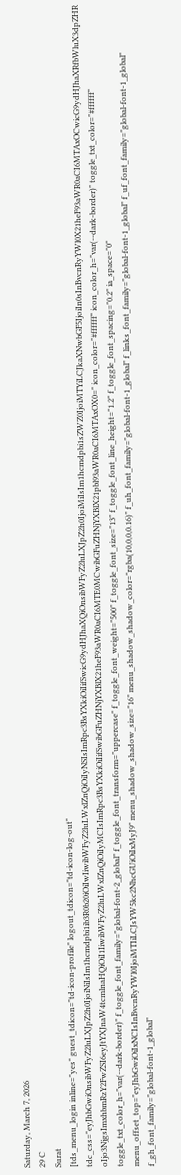Saturday, March 7, 2026
29 C
Surat
[tds_menu_login inline="yes" guest_tdicon="td-icon-profile" logout_tdicon="td-icon-log-out" tdc_css="eyJhbGwiOnsibWFyZ2luLXJpZ2h0IjoiNiIsIm1hcmdpbi1ib3R0b20iOiIwIiwibWFyZ2luLWxlZnQiOiIyNSIsImRpc3BsYXkiOiIifSwicG9ydHJhaXQiOnsibWFyZ2luLXJpZ2h0IjoiMiIsIm1hcmdpbi1sZWZ0IjoiMTYiLCJkaXNwbGF5IjoiIn0sInBvcnRyYWl0X21heF93aWR0aCI6MTAxOCwicG9ydHJhaXRfbWluX3dpZHRoIjo3NjgsImxhbmRzY2FwZSI6eyJtYXJnaW4tcmlnaHQiOiI1IiwibWFyZ2luLWxlZnQiOiIyMCIsImRpc3BsYXkiOiIifSwibGFuZHNjYXBlX21heF93aWR0aCI6MTE0MCwibGFuZHNjYXBlX21pbl93aWR0aCI6MTAxOX0=" icon_color="#ffffff" icon_color_h="var(--dark-border)" toggle_txt_color="#ffffff" toggle_txt_color_h="var(--dark-border)" f_toggle_font_family="global-font-2_global" f_toggle_font_transform="uppercase" f_toggle_font_weight="500" f_toggle_font_size="13" f_toggle_font_line_height="1.2" f_toggle_font_spacing="0.2" ia_space="0" menu_offset_top="eyJhbGwiOiIxNCIsInBvcnRyYWl0IjoiMTIiLCJsYW5kc2NhcGUiOiIxMyJ9" menu_shadow_shadow_size="16" menu_shadow_shadow_color="rgba(10,0,0,0.16)" f_uh_font_family="global-font-1_global" f_links_font_family="global-font-1_global" f_uf_font_family="global-font-1_global" f_gh_font_family="global-font-1_global"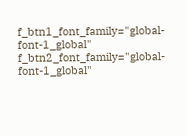f_btn1_font_family="global-font-1_global" f_btn2_font_family="global-font-1_global"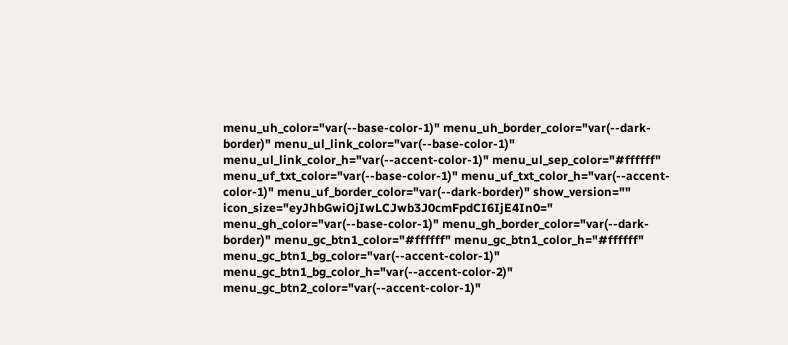menu_uh_color="var(--base-color-1)" menu_uh_border_color="var(--dark-border)" menu_ul_link_color="var(--base-color-1)" menu_ul_link_color_h="var(--accent-color-1)" menu_ul_sep_color="#ffffff" menu_uf_txt_color="var(--base-color-1)" menu_uf_txt_color_h="var(--accent-color-1)" menu_uf_border_color="var(--dark-border)" show_version="" icon_size="eyJhbGwiOjIwLCJwb3J0cmFpdCI6IjE4In0=" menu_gh_color="var(--base-color-1)" menu_gh_border_color="var(--dark-border)" menu_gc_btn1_color="#ffffff" menu_gc_btn1_color_h="#ffffff" menu_gc_btn1_bg_color="var(--accent-color-1)" menu_gc_btn1_bg_color_h="var(--accent-color-2)" menu_gc_btn2_color="var(--accent-color-1)"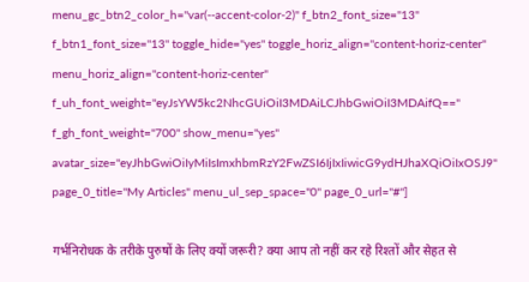menu_gc_btn2_color_h="var(--accent-color-2)" f_btn2_font_size="13" f_btn1_font_size="13" toggle_hide="yes" toggle_horiz_align="content-horiz-center" menu_horiz_align="content-horiz-center" f_uh_font_weight="eyJsYW5kc2NhcGUiOiI3MDAiLCJhbGwiOiI3MDAifQ==" f_gh_font_weight="700" show_menu="yes" avatar_size="eyJhbGwiOiIyMiIsImxhbmRzY2FwZSI6IjIxIiwicG9ydHJhaXQiOiIxOSJ9" page_0_title="My Articles" menu_ul_sep_space="0" page_0_url="#"]

गर्भनिरोधक के तरीके पुरुषों के लिए क्यों जरूरी? क्या आप तो नहीं कर रहे रिश्तों और सेहत से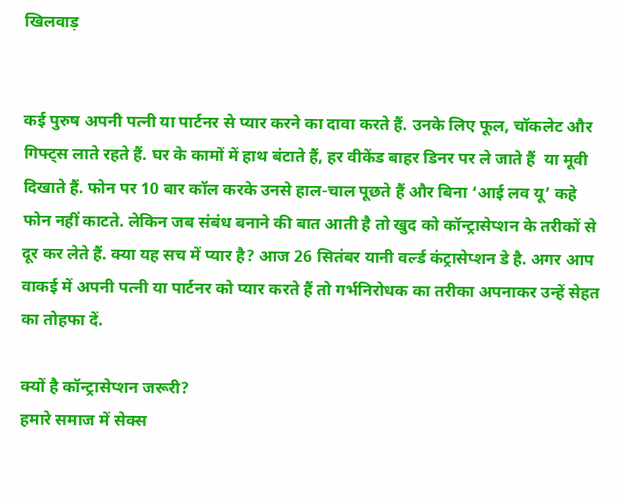खिलवाड़


कई पुरुष अपनी पत्नी या पार्टनर से प्यार करने का दावा करते हैं. उनके लिए फूल, चॉकलेट और गिफ्ट्स लाते रहते हैं. घर के कामों में हाथ बंटाते हैं, हर वीकेंड बाहर डिनर पर ले जाते हैं  या मूवी दिखाते हैं. फोन पर 10 बार कॉल करके उनसे हाल-चाल पूछते हैं और बिना ‘आई लव यू’ कहे फोन नहीं काटते. लेकिन जब संबंध बनाने की बात आती है तो खुद को कॉन्ट्रासेप्शन के तरीकों से दूर कर लेते हैं. क्या यह सच में प्यार है? आज 26 सितंबर यानी वर्ल्ड कंट्रासेप्शन डे है. अगर आप वाकई में अपनी पत्नी या पार्टनर को प्यार करते हैं तो गर्भनिरोधक का तरीका अपनाकर उन्हें सेहत का तोहफा दें.

क्यों है कॉन्ट्रासेप्शन जरूरी?
हमारे समाज में सेक्स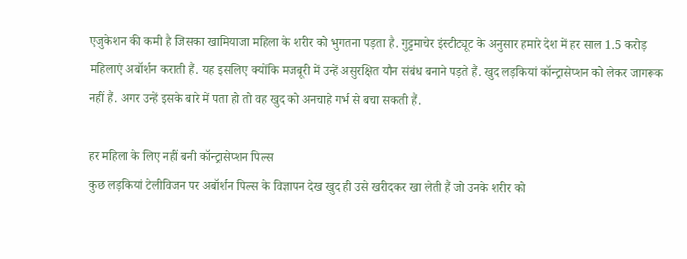एजुकेशन की कमी है जिसका खामियाजा महिला के शरीर को भुगतना पड़ता है. गुट्टमाचेर इंस्टीट्यूट के अनुसार हमारे देश में हर साल 1.5 करोड़ महिलाएं अबॉर्शन कराती हैं. यह इसलिए क्योंकि मजबूरी में उन्हें असुरक्षित यौन संबंध बनाने पड़ते हैं. खुद लड़कियां कॉन्ट्रासेप्शन को लेकर जागरूक नहीं हैं. अगर उन्हें इसके बारे में पता हो तो वह खुद को अनचाहे गर्भ से बचा सकती हैं.

हर महिला के लिए नहीं बनी कॉन्ट्रासेप्शन पिल्स
कुछ लड़कियां टेलीविजन पर अबॉर्शन पिल्स के विज्ञापन देख खुद ही उसे खरीदकर खा लेती हैं जो उनके शरीर को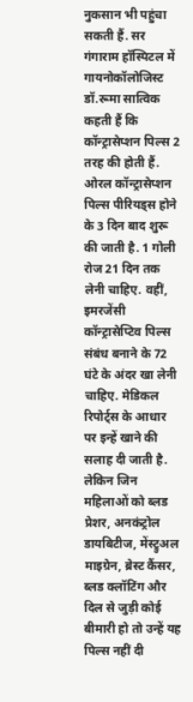नुकसान भी पहुंचा सकती हैं. सर गंगाराम हॉस्पिटल में गायनोकॉलोजिस्ट डॉ.रूमा सात्विक कहती हैं कि कॉन्ट्रासेप्शन पिल्स 2 तरह की होती हैं. ओरल कॉन्ट्रासेप्शन पिल्स पीरियड्स होने के 3 दिन बाद शुरू की जाती है. 1 गोली रोज 21 दिन तक लेनी चाहिए. वहीं, इमरजेंसी कॉन्ट्रासेप्टिव पिल्स संबंध बनाने के 72 घंटे के अंदर खा लेनी चाहिए. मेडिकल रिपोर्ट्स के आधार पर इन्हें खाने की सलाह दी जाती है. लेकिन जिन महिलाओं को ब्लड प्रेशर, अनकंट्रोल डायबिटीज, मेंस्ट्रुअल माइग्रेन, ब्रेस्ट कैंसर, ब्लड क्लॉटिंग और दिल से जुड़ी कोई बीमारी हो तो उन्हें यह पिल्स नहीं दी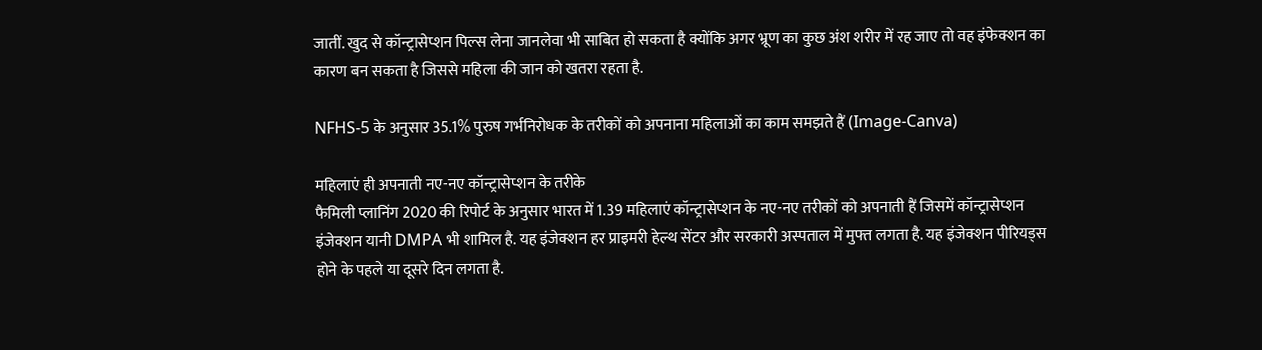जातीं. खुद से कॉन्ट्रासेप्शन पिल्स लेना जानलेवा भी साबित हो सकता है क्योंकि अगर भ्रूण का कुछ अंश शरीर में रह जाए तो वह इंफेक्शन का कारण बन सकता है जिससे महिला की जान को खतरा रहता है.

NFHS-5 के अनुसार 35.1% पुरुष गर्भनिरोधक के तरीकों को अपनाना महिलाओं का काम समझते हैं (Image-Canva)

महिलाएं ही अपनाती नए-नए कॉन्ट्रासेप्शन के तरीके
फैमिली प्लानिंग 2020 की रिपोर्ट के अनुसार भारत में 1.39 महिलाएं कॉन्ट्रासेप्शन के नए-नए तरीकों को अपनाती हैं जिसमें कॉन्ट्रासेप्शन इंजेक्शन यानी DMPA भी शामिल है. यह इंजेक्शन हर प्राइमरी हेल्थ सेंटर और सरकारी अस्पताल में मुफ्त लगता है. यह इंजेक्शन पीरियड्स होने के पहले या दूसरे दिन लगता है.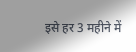इसे हर 3 महीने में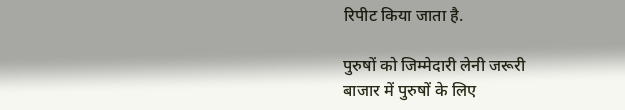रिपीट किया जाता है.

पुरुषों को जिम्मेदारी लेनी जरूरी
बाजार में पुरुषों के लिए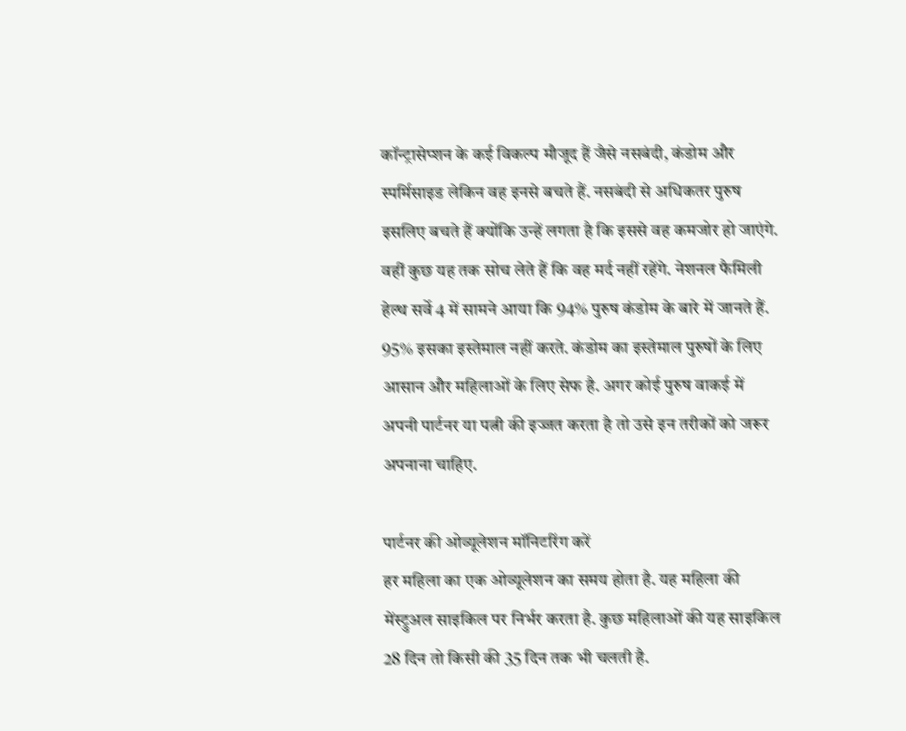कॉन्ट्रासेप्शन के कई विकल्प मौजूद हैं जैसे नसबंदी, कंडोम और स्पर्मिसाइड लेकिन वह इनसे बचते हैं. नसबंदी से अधिकतर पुरुष इसलिए बचते हैं क्योंकि उन्हें लगता है कि इससे वह कमजोर हो जाएंगे. वहीं कुछ यह तक सोच लेते हैं कि वह मर्द नहीं रहेंगे. नेशनल फैमिली हेल्थ सर्वे 4 में सामने आया कि 94% पुरुष कंडोम के बारे में जानते हैं. 95% इसका इस्तेमाल नहीं करते. कंडोम का इस्तेमाल पुरुषों के लिए आसान और महिलाओं के लिए सेफ है. अगर कोई पुरुष वाकई में अपनी पार्टनर या पत्नी की इज्जत करता है तो उसे इन तरीकों को जरूर अपनाना चाहिए.

पार्टनर की ओव्यूलेशन मॉनिटरिंग करें
हर महिला का एक ओव्यूलेशन का समय होता है. यह महिला की मेंस्ट्रुअल साइकिल पर निर्भर करता है. कुछ महिलाओं की यह साइकिल 28 दिन तो किसी की 35 दिन तक भी चलती है.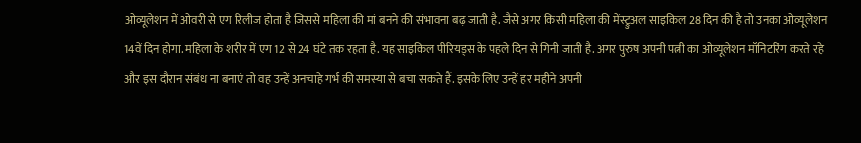ओव्यूलेशन में ओवरी से एग रिलीज होता है जिससे महिला की मां बनने की संभावना बढ़ जाती है. जैसे अगर किसी महिला की मेंस्ट्रुअल साइकिल 28 दिन की है तो उनका ओव्यूलेशन 14वें दिन होगा. महिला के शरीर में एग 12 से 24 घंटे तक रहता है. यह साइकिल पीरियड्स के पहले दिन से गिनी जाती है. अगर पुरुष अपनी पत्नी का ओव्यूलेशन मॉनिटरिंग करते रहे और इस दौरान संबंध ना बनाएं तो वह उन्हें अनचाहे गर्भ की समस्या से बचा सकते हैं. इसके लिए उन्हें हर महीने अपनी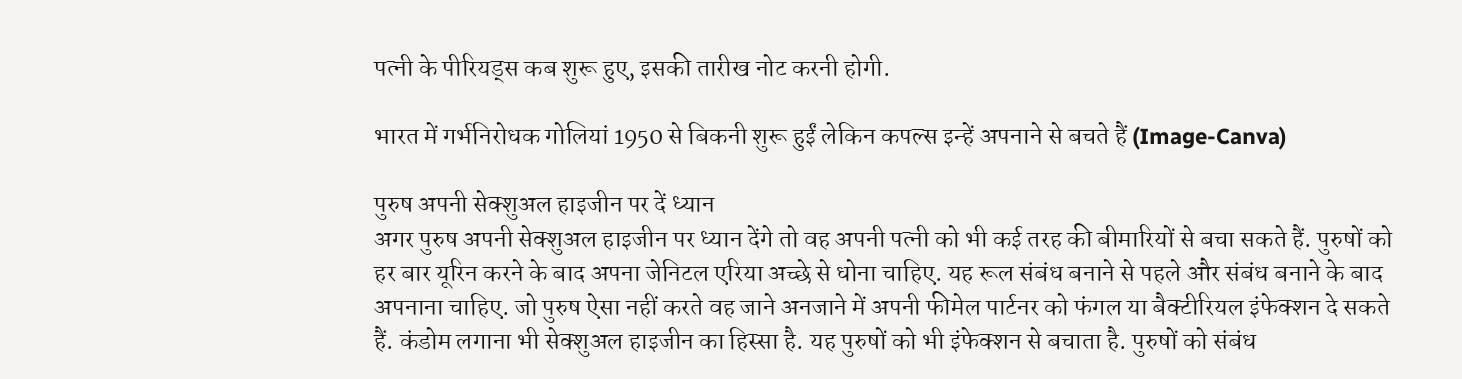पत्नी के पीरियड्स कब शुरू हुए, इसकी तारीख नोट करनी होगी.

भारत में गर्भनिरोधक गोलियां 1950 से बिकनी शुरू हुईं लेकिन कपल्स इन्हें अपनाने से बचते हैं (Image-Canva)

पुरुष अपनी सेक्शुअल हाइजीन पर दें ध्यान
अगर पुरुष अपनी सेक्शुअल हाइजीन पर ध्यान देंगे तो वह अपनी पत्नी को भी कई तरह की बीमारियों से बचा सकते हैं. पुरुषों को हर बार यूरिन करने के बाद अपना जेनिटल एरिया अच्छे से धोना चाहिए. यह रूल संबंध बनाने से पहले और संबंध बनाने के बाद अपनाना चाहिए. जो पुरुष ऐसा नहीं करते वह जाने अनजाने में अपनी फीमेल पार्टनर को फंगल या बैक्टीरियल इंफेक्शन दे सकते हैं. कंडोम लगाना भी सेक्शुअल हाइजीन का हिस्सा है. यह पुरुषों को भी इंफेक्शन से बचाता है. पुरुषों को संबंध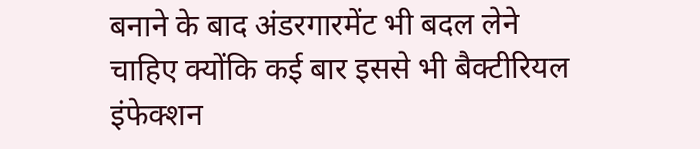बनाने के बाद अंडरगारमेंट भी बदल लेने चाहिए क्योंकि कई बार इससे भी बैक्टीरियल इंफेक्शन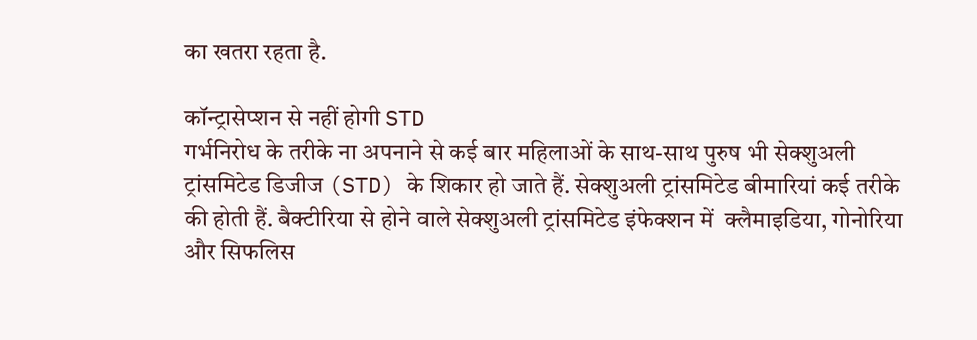का खतरा रहता है.

कॉन्ट्रासेप्शन से नहीं होगी STD
गर्भनिरोध के तरीके ना अपनाने से कई बार महिलाओं के साथ-साथ पुरुष भी सेक्शुअली ट्रांसमिटेड डिजीज (STD) के शिकार हो जाते हैं. सेक्शुअली ट्रांसमिटेड बीमारियां कई तरीके की होती हैं. बैक्टीरिया से होने वाले सेक्शुअली ट्रांसमिटेड इंफेक्शन में  क्लैमाइडिया, गोनोरिया और सिफलिस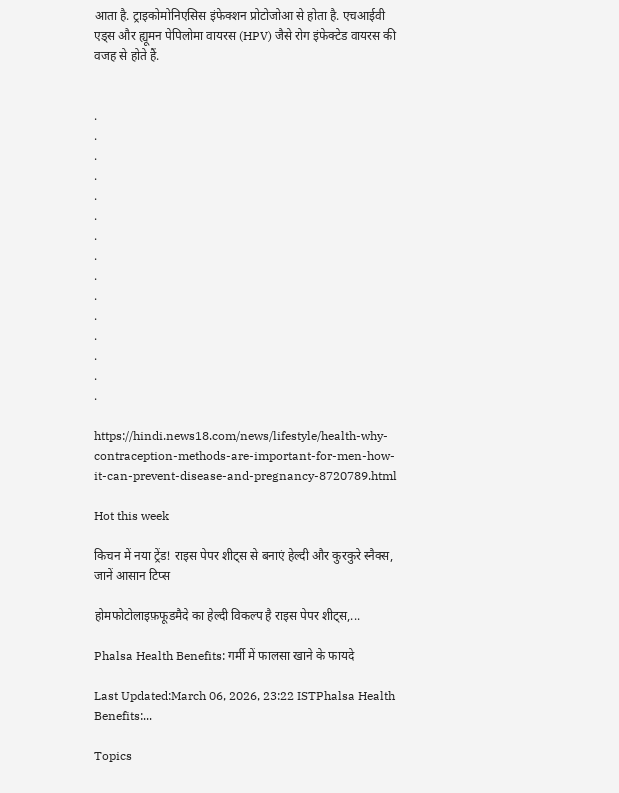आता है. ट्राइकोमोनिएसिस इंफेक्शन प्रोटोजोआ से होता है. एचआईवी एड्स और ह्यूमन पेपिलोमा वायरस (HPV) जैसे रोग इंफेक्टेड वायरस की वजह से होते हैं.


.
.
.
.
.
.
.
.
.
.
.
.
.
.
.

https://hindi.news18.com/news/lifestyle/health-why-contraception-methods-are-important-for-men-how-it-can-prevent-disease-and-pregnancy-8720789.html

Hot this week

किचन में नया ट्रेंड! राइस पेपर शीट्स से बनाएं हेल्दी और कुरकुरे स्नैक्स, जानें आसान टिप्स

होमफोटोलाइफ़फूडमैदे का हेल्दी विकल्प है राइस पेपर शीट्स,...

Phalsa Health Benefits: गर्मी में फालसा खाने के फायदे

Last Updated:March 06, 2026, 23:22 ISTPhalsa Health Benefits:...

Topics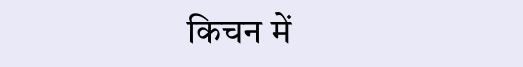किचन में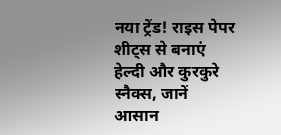नया ट्रेंड! राइस पेपर शीट्स से बनाएं हेल्दी और कुरकुरे स्नैक्स, जानें आसान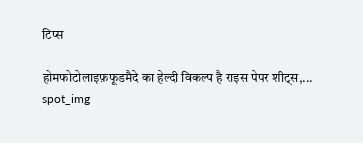टिप्स

होमफोटोलाइफ़फूडमैदे का हेल्दी विकल्प है राइस पेपर शीट्स,...
spot_img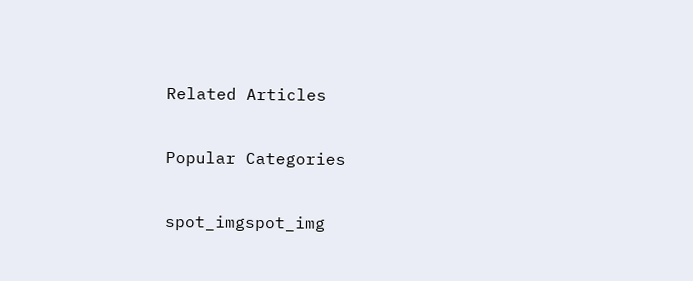Related Articles

Popular Categories

spot_imgspot_img